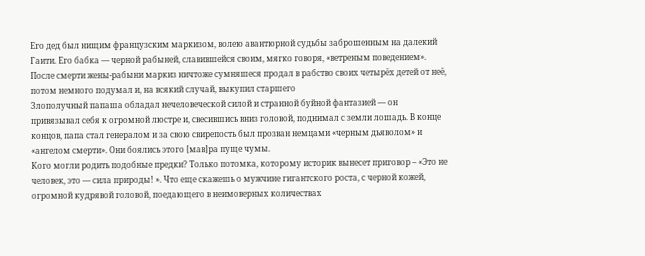Его дед был нищим французским маркизом, волею авантюрной судьбы заброшенным на далекий Гаити. Его бабка — черной рабыней, славившейся своим, мягко говоря, «ветреным поведением». После смерти жены-рабыни маркиз ничтоже сумняшеся продал в рабство своих четырёх детей от неё, потом немного подумал и, на всякий случай, выкупил старшего
Злополучный папаша обладал нечеловеческой силой и странной буйной фантазией — он привязывал себя к огромной люстре и, свесившись вниз головой, поднимал с земли лошадь. В конце концов, папа стал генералом и за свою свирепость был прозван немцами «черным дьяволом» и «ангелом смерти». Они боялись этого [мав]ра пуще чумы.
Кого могли родить подобные предки? Только потомка, которому историк вынесет приговор – «Это не человек, это — сила природы! ». Что еще скажешь о мужчине гигантского роста, с черной кожей, огромной кудрявой головой, поедающего в неимоверных количествах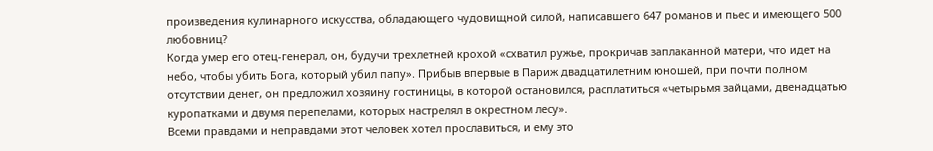произведения кулинарного искусства, обладающего чудовищной силой, написавшего 647 романов и пьес и имеющего 500 любовниц?
Когда умер его отец-генерал, он, будучи трехлетней крохой «схватил ружье, прокричав заплаканной матери, что идет на небо, чтобы убить Бога, который убил папу». Прибыв впервые в Париж двадцатилетним юношей, при почти полном отсутствии денег, он предложил хозяину гостиницы, в которой остановился, расплатиться «четырьмя зайцами, двенадцатью куропатками и двумя перепелами, которых настрелял в окрестном лесу».
Всеми правдами и неправдами этот человек хотел прославиться, и ему это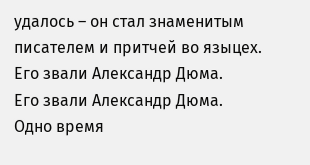удалось – он стал знаменитым писателем и притчей во языцех. Его звали Александр Дюма.
Его звали Александр Дюма.
Одно время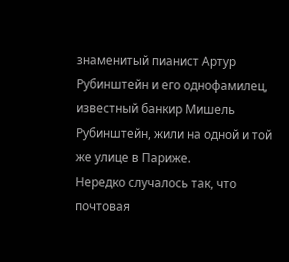знаменитый пианист Артур Рубинштейн и его однофамилец, известный банкир Мишель Рубинштейн, жили на одной и той же улице в Париже.
Нередко случалось так, что почтовая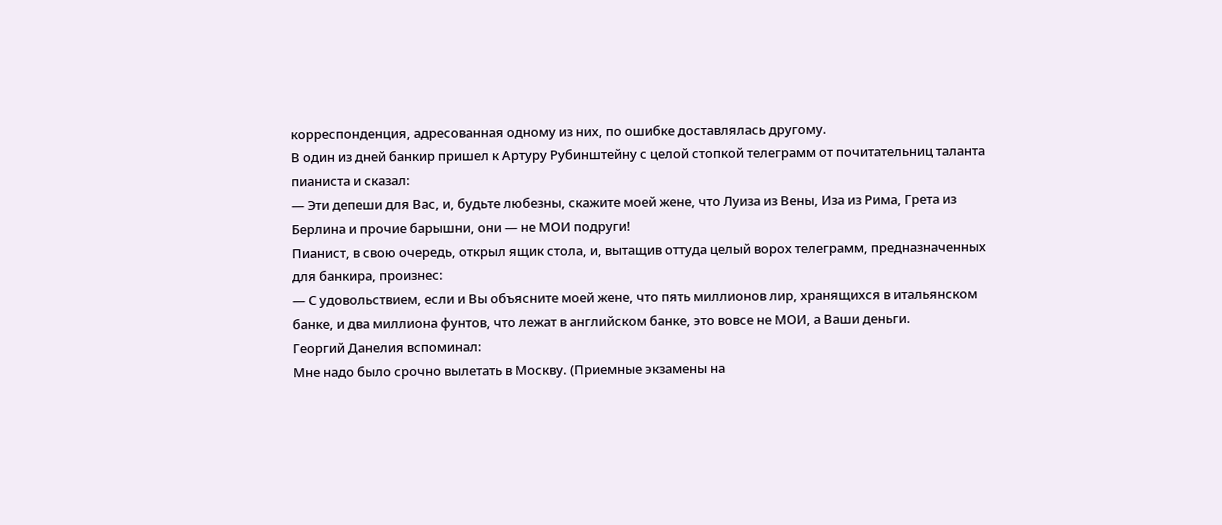корреспонденция, адресованная одному из них, по ошибке доставлялась другому.
В один из дней банкир пришел к Артуру Рубинштейну с целой стопкой телеграмм от почитательниц таланта пианиста и сказал:
— Эти депеши для Вас, и, будьте любезны, скажите моей жене, что Луиза из Вены, Иза из Рима, Грета из Берлина и прочие барышни, они — не МОИ подруги!
Пианист, в свою очередь, открыл ящик стола, и, вытащив оттуда целый ворох телеграмм, предназначенных для банкира, произнес:
— С удовольствием, если и Вы объясните моей жене, что пять миллионов лир, хранящихся в итальянском банке, и два миллиона фунтов, что лежат в английском банке, это вовсе не МОИ, а Ваши деньги.
Георгий Данелия вспоминал:
Mне надо было срочно вылетать в Москву. (Приемные экзамены на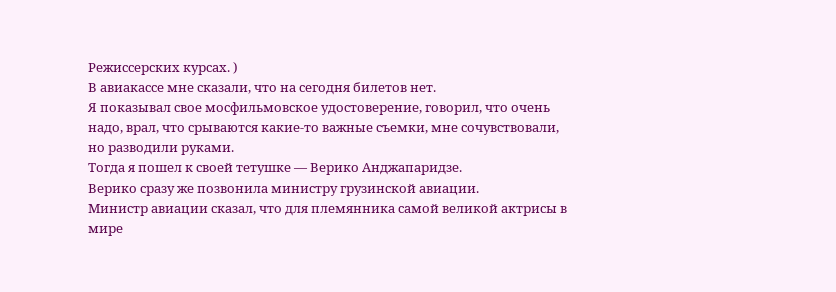Режиссерских курсах. )
В авиакассе мне сказали, что на сегодня билетов нет.
Я показывал свое мосфильмовское удостоверение, говорил, что очень надо, врал, что срываются какие-то важные съемки, мне сочувствовали, но разводили руками.
Тогда я пошел к своей тетушке — Верико Анджапаридзе.
Верико сразу же позвонила министру грузинской авиации.
Министр авиации сказал, что для племянника самой великой актрисы в мире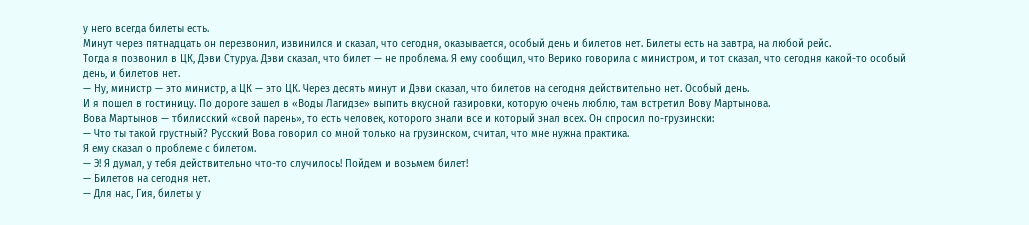у него всегда билеты есть.
Минут через пятнадцать он перезвонил, извинился и сказал, что сегодня, оказывается, особый день и билетов нет. Билеты есть на завтра, на любой рейс.
Тогда я позвонил в ЦК, Дэви Стуруа. Дэви сказал, что билет — не проблема. Я ему сообщил, что Верико говорила с министром, и тот сказал, что сегодня какой-то особый день, и билетов нет.
— Ну, министр — это министр, а ЦК — это ЦК. Через десять минут и Дэви сказал, что билетов на сегодня действительно нет. Особый день.
И я пошел в гостиницу. По дороге зашел в «Воды Лагидзе» выпить вкусной газировки, которую очень люблю, там встретил Вову Мартынова.
Вова Мартынов — тбилисский «свой парень», то есть человек, которого знали все и который знал всех. Он спросил по-грузински:
— Что ты такой грустный? Русский Вова говорил со мной только на грузинском, считал, что мне нужна практика.
Я ему сказал о проблеме с билетом.
— Э! Я думал, у тебя действительно что-то случилось! Пойдем и возьмем билет!
— Билетов на сегодня нет.
— Для нас, Гия, билеты у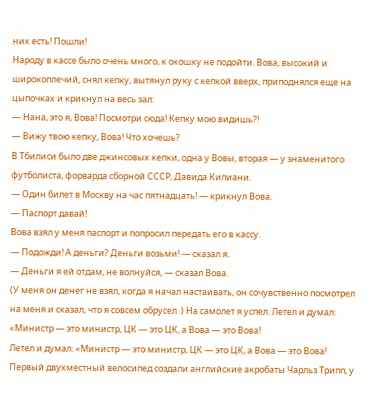них есть! Пошли!
Народу в кассе было очень много, к окошку не подойти. Вова, высокий и широкоплечий, снял кепку, вытянул руку с кепкой вверх, приподнялся еще на цыпочках и крикнул на весь зал:
— Нана, это я, Вова! Посмотри сюда! Кепку мою видишь?!
— Вижу твою кепку, Вова! Что хочешь?
В Тбилиси было две джинсовых кепки, одна у Вовы, вторая — у знаменитого футболиста, форварда сборной СССР, Давида Кипиани.
— Один билет в Москву на час пятнадцать! — крикнул Вова.
— Паспорт давай!
Вова взял у меня паспорт и попросил передать его в кассу.
— Подожди! А деньги? Деньги возьми! — сказал я.
— Деньги я ей отдам, не волнуйся, — сказал Вова.
(У меня он денег не взял, когда я начал настаивать, он сочувственно посмотрел на меня и сказал, что я совсем обрусел. ) На самолет я успел. Летел и думал: «Министр — это министр, ЦК — это ЦК, а Вова — это Вова!
Летел и думал: «Министр — это министр, ЦК — это ЦК, а Вова — это Вова!
Первый двухместный велосипед создали английские акробаты Чарльз Трипп, у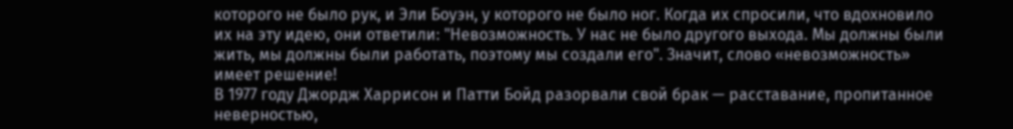которого не было рук, и Эли Боуэн, у которого не было ног. Когда их спросили, что вдохновило их на эту идею, они ответили: "Невозможность. У нас не было другого выхода. Мы должны были жить, мы должны были работать, поэтому мы создали его". Значит, слово «невозможность» имеет решение!
В 1977 году Джордж Харрисон и Патти Бойд разорвали свой брак — расставание, пропитанное неверностью,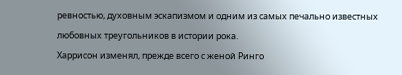ревностью, духовным эскапизмом и одним из самых печально известных любовных треугольников в истории рока.
Харрисон изменял, прежде всего с женой Ринго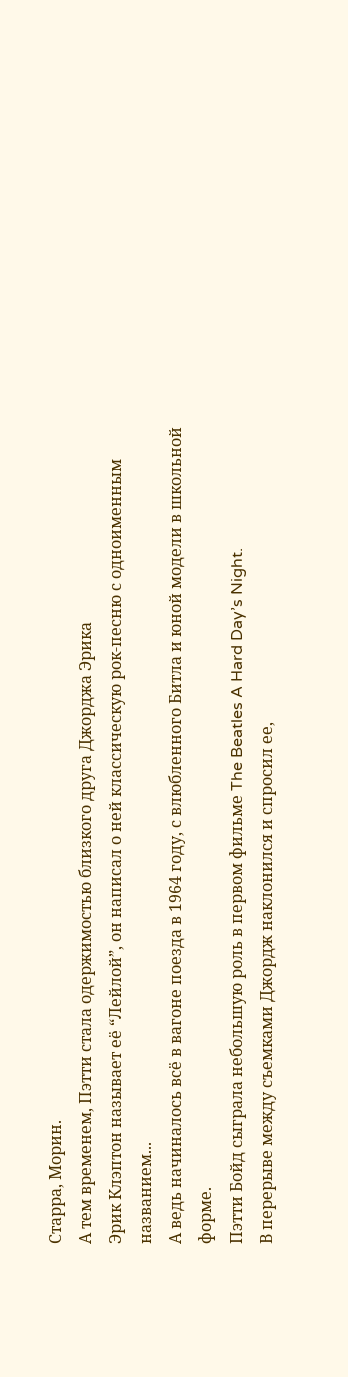Старра, Морин.
А тем временем, Пэтти стала одержимостью близкого друга Джорджа Эрика
Эрик Клэптон называет её “Лейлой”, он написал о ней классическую рок-песню с одноименным названием...
А ведь начиналось всё в вагоне поезда в 1964 году, с влюбленного Битла и юной модели в школьной форме.
Пэтти Бойд сыграла небольшую роль в первом фильме The Beatles A Hard Day’s Night.
В перерыве между съемками Джордж наклонился и спросил ее,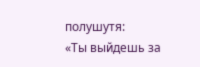полушутя:
«Ты выйдешь за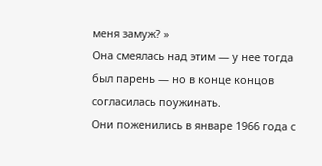меня замуж? »
Она смеялась над этим — у нее тогда был парень — но в конце концов согласилась поужинать.
Они поженились в январе 1966 года с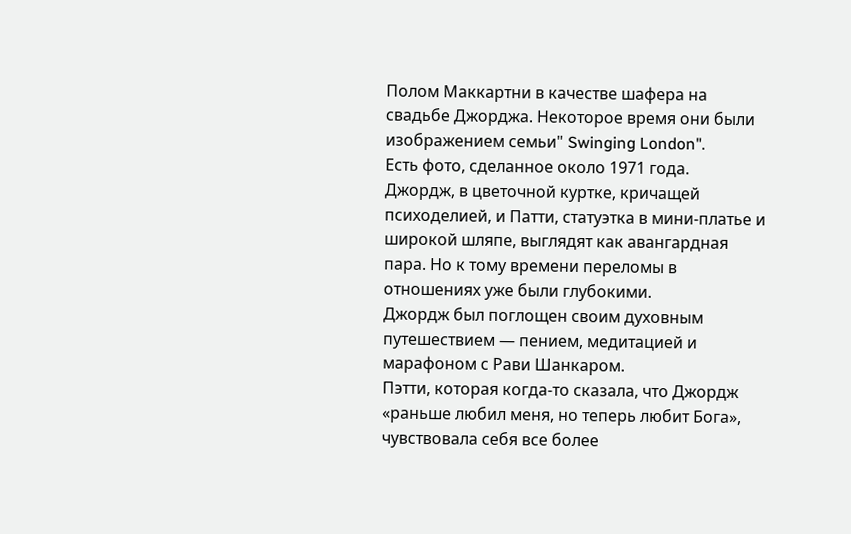Полом Маккартни в качестве шафера на свадьбе Джорджа. Некоторое время они были изображением семьи" Swinging London".
Есть фото, сделанное около 1971 года.
Джордж, в цветочной куртке, кричащей психоделией, и Патти, статуэтка в мини-платье и широкой шляпе, выглядят как авангардная пара. Но к тому времени переломы в отношениях уже были глубокими.
Джордж был поглощен своим духовным путешествием — пением, медитацией и марафоном с Рави Шанкаром.
Пэтти, которая когда-то сказала, что Джордж «раньше любил меня, но теперь любит Бога», чувствовала себя все более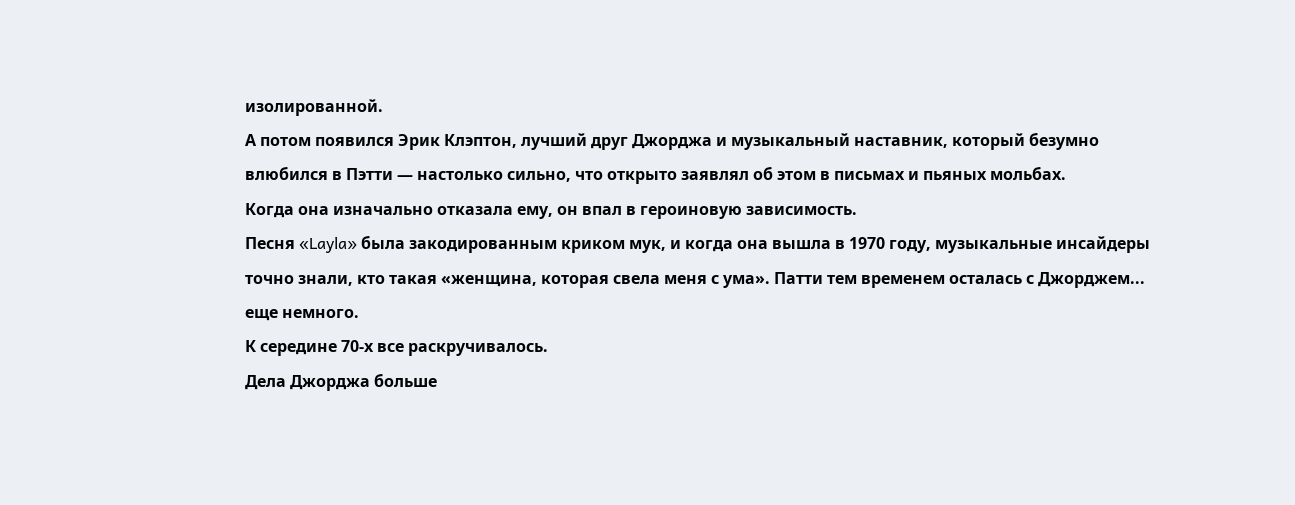изолированной.
А потом появился Эрик Клэптон, лучший друг Джорджа и музыкальный наставник, который безумно влюбился в Пэтти — настолько сильно, что открыто заявлял об этом в письмах и пьяных мольбах.
Когда она изначально отказала ему, он впал в героиновую зависимость.
Песня «Layla» была закодированным криком мук, и когда она вышла в 1970 году, музыкальные инсайдеры точно знали, кто такая «женщина, которая свела меня с ума». Патти тем временем осталась с Джорджем... еще немного.
К середине 70-х все раскручивалось.
Дела Джорджа больше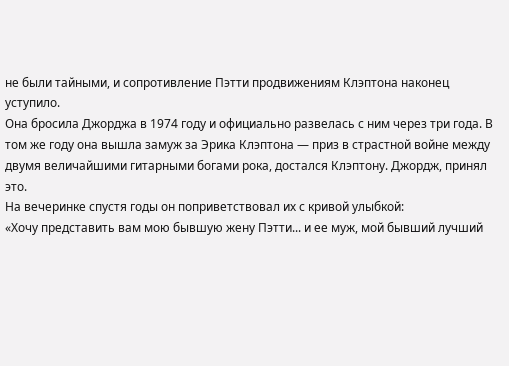не были тайными, и сопротивление Пэтти продвижениям Клэптона наконец уступило.
Она бросила Джорджа в 1974 году и официально развелась с ним через три года. В том же году она вышла замуж за Эрика Клэптона — приз в страстной войне между двумя величайшими гитарными богами рока, достался Клэптону. Джордж, принял это.
На вечеринке спустя годы он поприветствовал их с кривой улыбкой:
«Хочу представить вам мою бывшую жену Пэтти... и ее муж, мой бывший лучший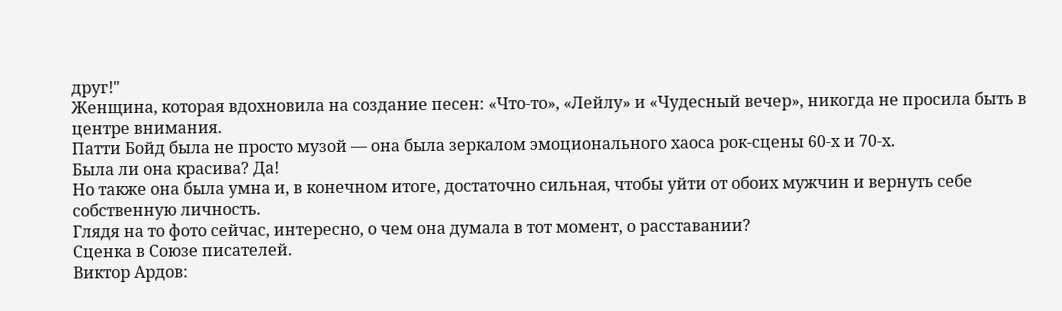друг!"
Женщина, которая вдохновила на создание песен: «Что-то», «Лейлу» и «Чудесный вечер», никогда не просила быть в центре внимания.
Патти Бойд была не просто музой — она была зеркалом эмоционального хаоса рок-сцены 60-х и 70-х.
Была ли она красива? Да!
Но также она была умна и, в конечном итоге, достаточно сильная, чтобы уйти от обоих мужчин и вернуть себе собственную личность.
Глядя на то фото сейчас, интересно, о чем она думала в тот момент, о расставании?
Сценка в Союзе писателей.
Виктор Ардов: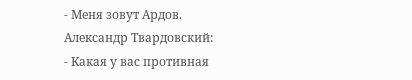- Меня зовут Ардов.
Александр Твардовский:
- Какая у вас противная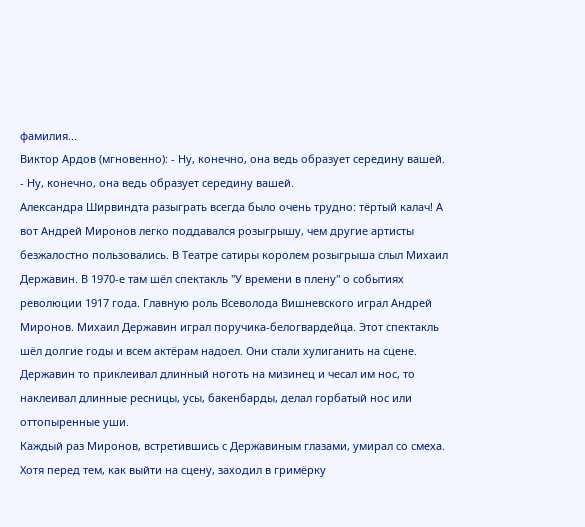фамилия...
Виктор Ардов (мгновенно): - Ну, конечно, она ведь образует середину вашей.
- Ну, конечно, она ведь образует середину вашей.
Александра Ширвиндта разыграть всегда было очень трудно: тёртый калач! А вот Андрей Миронов легко поддавался розыгрышу, чем другие артисты безжалостно пользовались. В Театре сатиры королем розыгрыша слыл Михаил Державин. В 1970-е там шёл спектакль "У времени в плену" о событиях революции 1917 года. Главную роль Всеволода Вишневского играл Андрей Миронов. Михаил Державин играл поручика-белогвардейца. Этот спектакль шёл долгие годы и всем актёрам надоел. Они стали хулиганить на сцене. Державин то приклеивал длинный ноготь на мизинец и чесал им нос, то наклеивал длинные ресницы, усы, бакенбарды, делал горбатый нос или оттопыренные уши.
Каждый раз Миронов, встретившись с Державиным глазами, умирал со смеха. Хотя перед тем, как выйти на сцену, заходил в гримёрку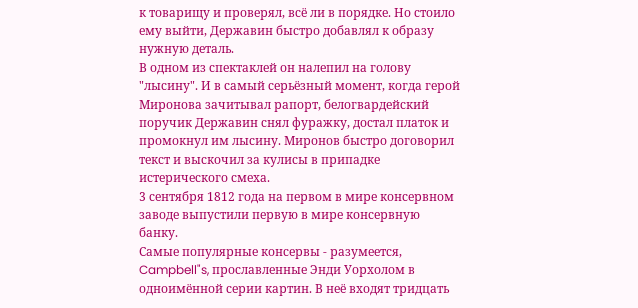к товарищу и проверял, всё ли в порядке. Но стоило ему выйти, Державин быстро добавлял к образу нужную деталь.
В одном из спектаклей он налепил на голову "лысину". И в самый серьёзный момент, когда герой Миронова зачитывал рапорт, белогвардейский поручик Державин снял фуражку, достал платок и промокнул им лысину. Миронов быстро договорил текст и выскочил за кулисы в припадке истерического смеха.
3 сентября 1812 года на первом в мире консервном заводе выпустили первую в мире консервную банку.
Самые популярные консервы - разумеется, Campbell"s, прославленные Энди Уорхолом в одноимённой серии картин. В неё входят тридцать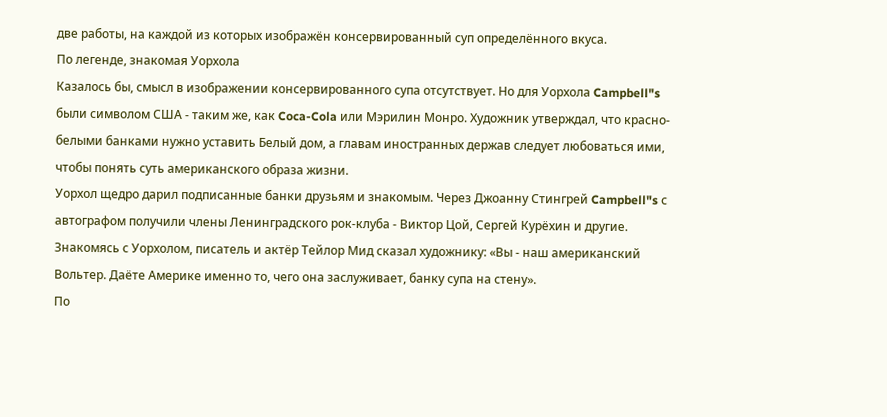две работы, на каждой из которых изображён консервированный суп определённого вкуса.
По легенде, знакомая Уорхола
Казалось бы, смысл в изображении консервированного супа отсутствует. Но для Уорхола Campbell"s были символом США - таким же, как Coca-Cola или Мэрилин Монро. Художник утверждал, что красно-белыми банками нужно уставить Белый дом, а главам иностранных держав следует любоваться ими, чтобы понять суть американского образа жизни.
Уорхол щедро дарил подписанные банки друзьям и знакомым. Через Джоанну Стингрей Campbell"s с автографом получили члены Ленинградского рок-клуба - Виктор Цой, Сергей Курёхин и другие.
Знакомясь с Уорхолом, писатель и актёр Тейлор Мид сказал художнику: «Вы - наш американский Вольтер. Даёте Америке именно то, чего она заслуживает, банку супа на стену».
По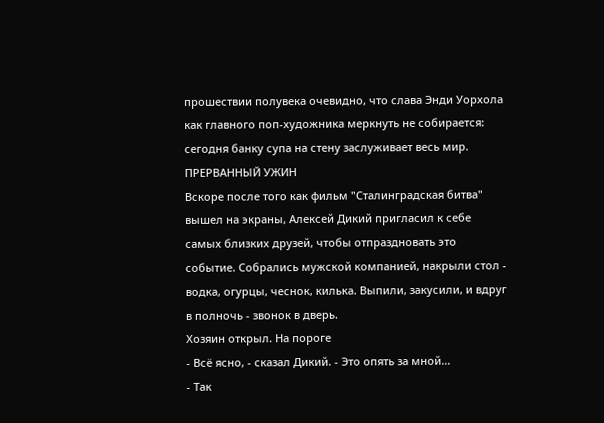прошествии полувека очевидно, что слава Энди Уорхола как главного поп-художника меркнуть не собирается: сегодня банку супа на стену заслуживает весь мир.
ПРЕРВАННЫЙ УЖИН
Вскоре после того как фильм "Сталинградская битва" вышел на экраны, Алексей Дикий пригласил к себе самых близких друзей, чтобы отпраздновать это событие. Собрались мужской компанией, накрыли стол - водка, огурцы, чеснок, килька. Выпили, закусили, и вдруг в полночь - звонок в дверь.
Хозяин открыл. На пороге
- Всё ясно, - сказал Дикий. - Это опять за мной...
- Так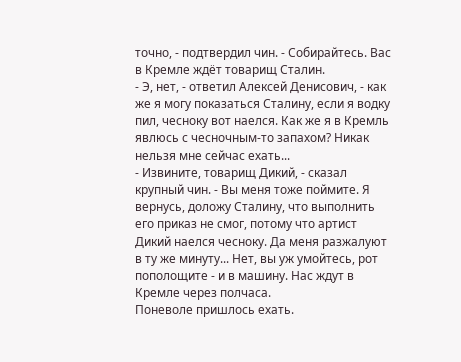точно, - подтвердил чин. - Собирайтесь. Вас в Кремле ждёт товарищ Сталин.
- Э, нет, - ответил Алексей Денисович, - как же я могу показаться Сталину, если я водку пил, чесноку вот наелся. Как же я в Кремль явлюсь с чесночным-то запахом? Никак нельзя мне сейчас ехать...
- Извините, товарищ Дикий, - сказал крупный чин. - Вы меня тоже поймите. Я вернусь, доложу Сталину, что выполнить его приказ не смог, потому что артист Дикий наелся чесноку. Да меня разжалуют в ту же минуту... Нет, вы уж умойтесь, рот пополощите - и в машину. Нас ждут в Кремле через полчаса.
Поневоле пришлось ехать.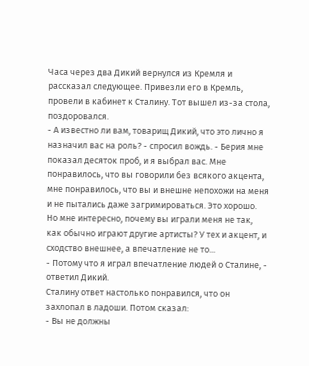Часа через два Дикий вернулся из Кремля и рассказал следующее. Привезли его в Кремль, провели в кабинет к Сталину. Тот вышел из-за стола, поздоровался.
- А известно ли вам, товарищ Дикий, что это лично я назначил вас на роль? - спросил вождь. - Берия мне показал десяток проб, и я выбрал вас. Мне понравилось, что вы говорили без всякого акцента, мне понравилось, что вы и внешне непохожи на меня и не пытались даже загримироваться. Это хорошо. Но мне интересно, почему вы играли меня не так, как обычно играют другие артисты? У тех и акцент, и сходство внешнее, а впечатление не то...
- Потому что я играл впечатление людей о Сталине, - ответил Дикий.
Сталину ответ настолько понравился, что он захлопал в ладоши. Потом сказал:
- Вы не должны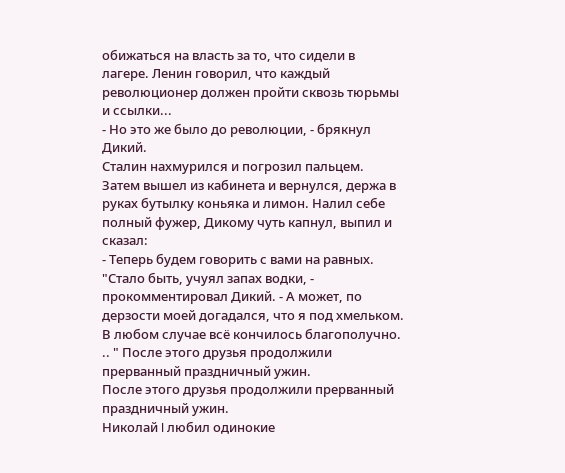обижаться на власть за то, что сидели в лагере. Ленин говорил, что каждый революционер должен пройти сквозь тюрьмы и ссылки...
- Но это же было до революции, - брякнул Дикий.
Сталин нахмурился и погрозил пальцем. Затем вышел из кабинета и вернулся, держа в руках бутылку коньяка и лимон. Налил себе полный фужер, Дикому чуть капнул, выпил и сказал:
- Теперь будем говорить с вами на равных.
"Стало быть, учуял запах водки, - прокомментировал Дикий. - А может, по дерзости моей догадался, что я под хмельком. В любом случае всё кончилось благополучно. .. " После этого друзья продолжили прерванный праздничный ужин.
После этого друзья продолжили прерванный праздничный ужин.
Николай I любил одинокие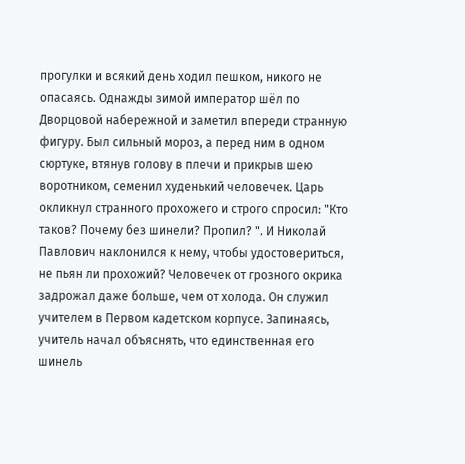прогулки и всякий день ходил пешком, никого не опасаясь. Однажды зимой император шёл по Дворцовой набережной и заметил впереди странную фигуру. Был сильный мороз, а перед ним в одном сюртуке, втянув голову в плечи и прикрыв шею воротником, семенил худенький человечек. Царь окликнул странного прохожего и строго спросил: "Кто таков? Почему без шинели? Пропил? ". И Николай Павлович наклонился к нему, чтобы удостовериться, не пьян ли прохожий? Человечек от грозного окрика задрожал даже больше, чем от холода. Он служил учителем в Первом кадетском корпусе. Запинаясь, учитель начал объяснять, что единственная его шинель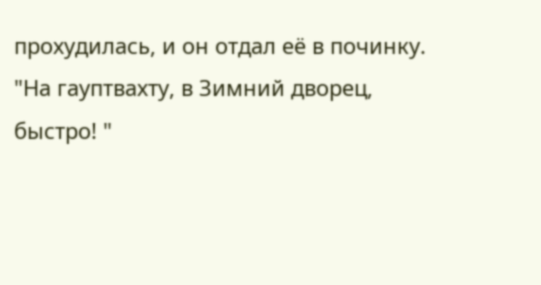прохудилась, и он отдал её в починку.
"На гауптвахту, в Зимний дворец, быстро! "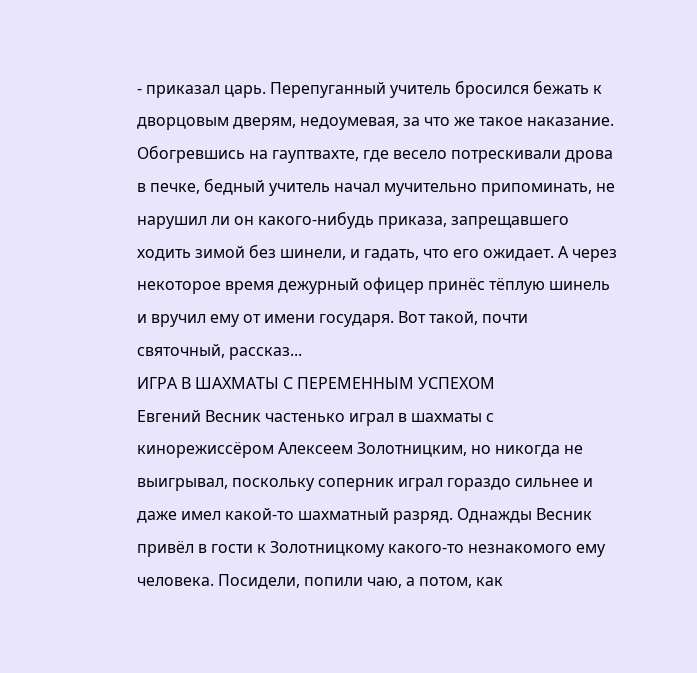- приказал царь. Перепуганный учитель бросился бежать к дворцовым дверям, недоумевая, за что же такое наказание. Обогревшись на гауптвахте, где весело потрескивали дрова в печке, бедный учитель начал мучительно припоминать, не нарушил ли он какого-нибудь приказа, запрещавшего ходить зимой без шинели, и гадать, что его ожидает. А через некоторое время дежурный офицер принёс тёплую шинель и вручил ему от имени государя. Вот такой, почти святочный, рассказ...
ИГРА В ШАХМАТЫ С ПЕРЕМЕННЫМ УСПЕХОМ
Евгений Весник частенько играл в шахматы с кинорежиссёром Алексеем Золотницким, но никогда не выигрывал, поскольку соперник играл гораздо сильнее и даже имел какой-то шахматный разряд. Однажды Весник привёл в гости к Золотницкому какого-то незнакомого ему человека. Посидели, попили чаю, а потом, как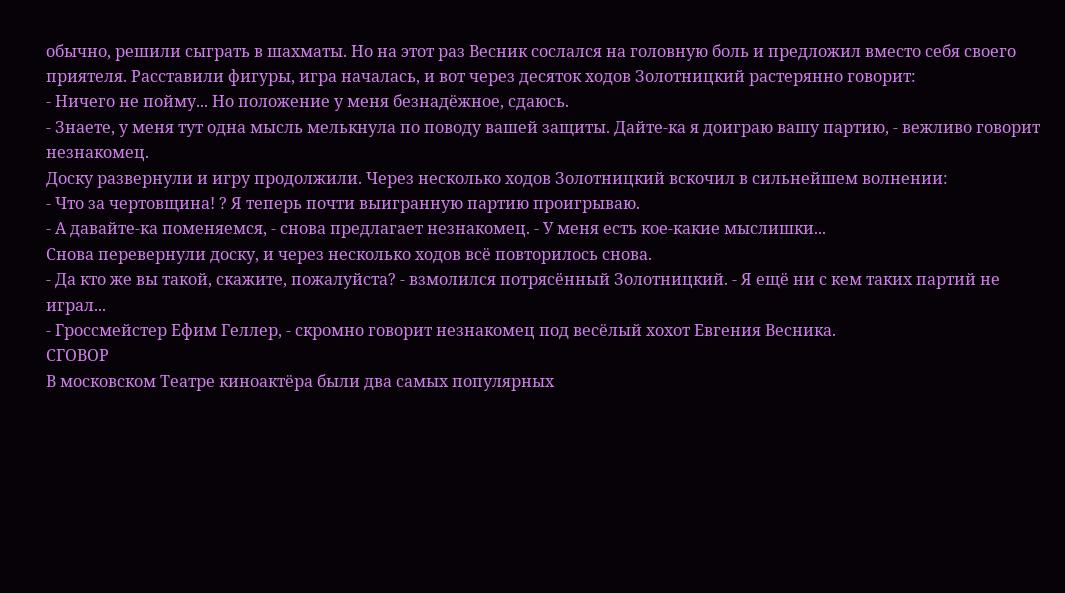обычно, решили сыграть в шахматы. Но на этот раз Весник сослался на головную боль и предложил вместо себя своего приятеля. Расставили фигуры, игра началась, и вот через десяток ходов Золотницкий растерянно говорит:
- Ничего не пойму... Но положение у меня безнадёжное, сдаюсь.
- Знаете, у меня тут одна мысль мелькнула по поводу вашей защиты. Дайте-ка я доиграю вашу партию, - вежливо говорит незнакомец.
Доску развернули и игру продолжили. Через несколько ходов Золотницкий вскочил в сильнейшем волнении:
- Что за чертовщина! ? Я теперь почти выигранную партию проигрываю.
- А давайте-ка поменяемся, - снова предлагает незнакомец. - У меня есть кое-какие мыслишки...
Снова перевернули доску, и через несколько ходов всё повторилось снова.
- Да кто же вы такой, скажите, пожалуйста? - взмолился потрясённый Золотницкий. - Я ещё ни с кем таких партий не играл...
- Гроссмейстер Ефим Геллер, - скромно говорит незнакомец под весёлый хохот Евгения Весника.
СГОВОР
В московском Театре киноактёра были два самых популярных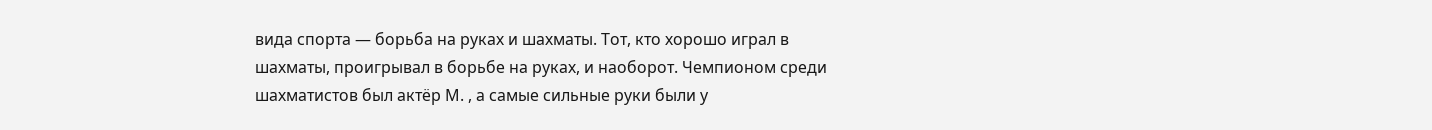вида спорта — борьба на руках и шахматы. Тот, кто хорошо играл в шахматы, проигрывал в борьбе на руках, и наоборот. Чемпионом среди шахматистов был актёр М. , а самые сильные руки были у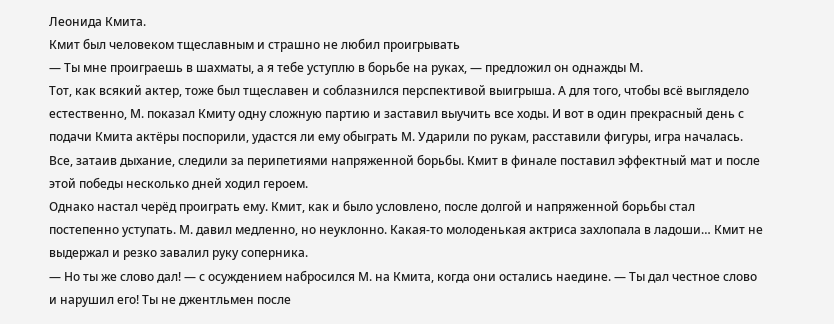Леонида Кмита.
Кмит был человеком тщеславным и страшно не любил проигрывать
— Ты мне проиграешь в шахматы, а я тебе уступлю в борьбе на руках, — предложил он однажды М.
Тот, как всякий актер, тоже был тщеславен и соблазнился перспективой выигрыша. А для того, чтобы всё выглядело естественно, М. показал Кмиту одну сложную партию и заставил выучить все ходы. И вот в один прекрасный день с подачи Кмита актёры поспорили, удастся ли ему обыграть М. Ударили по рукам, расставили фигуры, игра началась. Все, затаив дыхание, следили за перипетиями напряженной борьбы. Кмит в финале поставил эффектный мат и после этой победы несколько дней ходил героем.
Однако настал черёд проиграть ему. Кмит, как и было условлено, после долгой и напряженной борьбы стал постепенно уступать. М. давил медленно, но неуклонно. Какая-то молоденькая актриса захлопала в ладоши… Кмит не выдержал и резко завалил руку соперника.
— Но ты же слово дал! — с осуждением набросился М. на Кмита, когда они остались наедине. — Ты дал честное слово и нарушил его! Ты не джентльмен после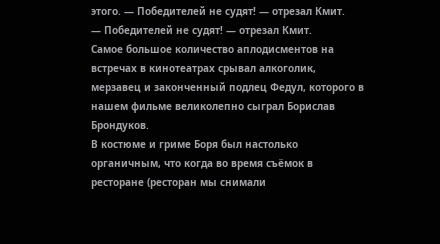этого. — Победителей не судят! — отрезал Кмит.
— Победителей не судят! — отрезал Кмит.
Самое большое количество аплодисментов на встречах в кинотеатрах срывал алкоголик, мерзавец и законченный подлец Федул, которого в нашем фильме великолепно сыграл Борислав Брондуков.
В костюме и гриме Боря был настолько органичным, что когда во время съёмок в ресторане (ресторан мы снимали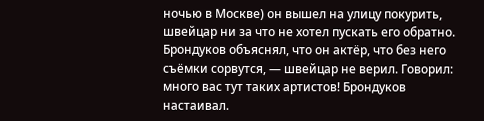ночью в Москве) он вышел на улицу покурить, швейцар ни за что не хотел пускать его обратно.
Брондуков объяснял, что он актёр, что без него съёмки сорвутся, — швейцар не верил. Говорил: много вас тут таких артистов! Брондуков настаивал.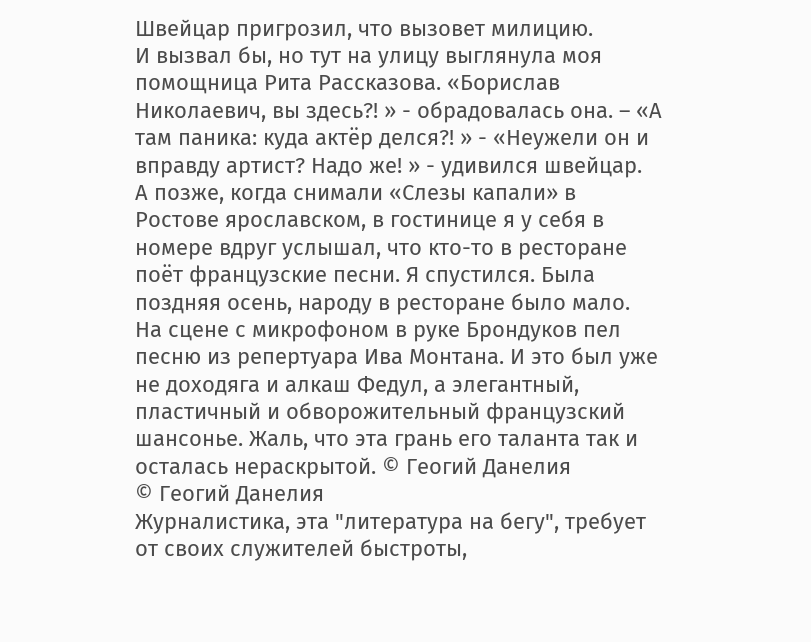Швейцар пригрозил, что вызовет милицию.
И вызвал бы, но тут на улицу выглянула моя помощница Рита Рассказова. «Борислав Николаевич, вы здесь?! » - обрадовалась она. – «А там паника: куда актёр делся?! » - «Неужели он и вправду артист? Надо же! » - удивился швейцар.
А позже, когда снимали «Слезы капали» в Ростове ярославском, в гостинице я у себя в номере вдруг услышал, что кто-то в ресторане поёт французские песни. Я спустился. Была поздняя осень, народу в ресторане было мало.
На сцене с микрофоном в руке Брондуков пел песню из репертуара Ива Монтана. И это был уже не доходяга и алкаш Федул, а элегантный, пластичный и обворожительный французский шансонье. Жаль, что эта грань его таланта так и осталась нераскрытой. © Геогий Данелия
© Геогий Данелия
Журналистика, эта "литература на бегу", требует от своих служителей быстроты,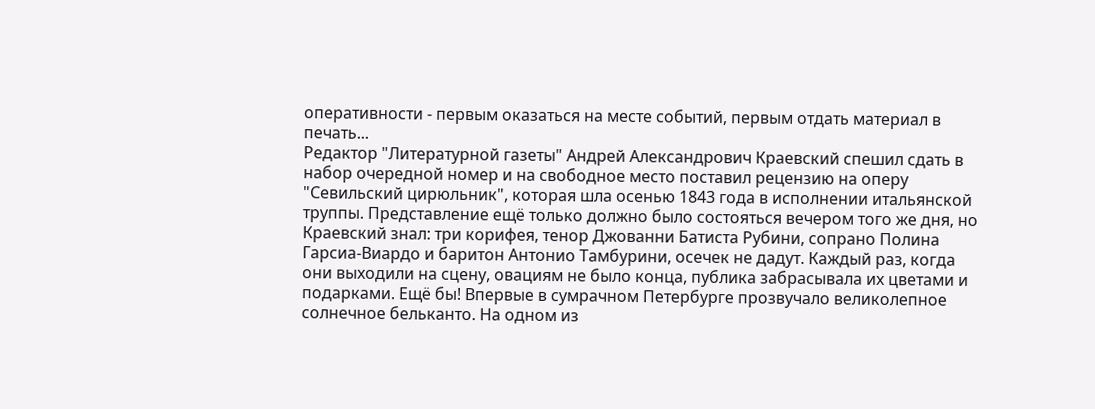оперативности - первым оказаться на месте событий, первым отдать материал в печать...
Редактор "Литературной газеты" Андрей Александрович Краевский спешил сдать в набор очередной номер и на свободное место поставил рецензию на оперу "Севильский цирюльник", которая шла осенью 1843 года в исполнении итальянской труппы. Представление ещё только должно было состояться вечером того же дня, но Краевский знал: три корифея, тенор Джованни Батиста Рубини, сопрано Полина Гарсиа-Виардо и баритон Антонио Тамбурини, осечек не дадут. Каждый раз, когда они выходили на сцену, овациям не было конца, публика забрасывала их цветами и подарками. Ещё бы! Впервые в сумрачном Петербурге прозвучало великолепное солнечное бельканто. На одном из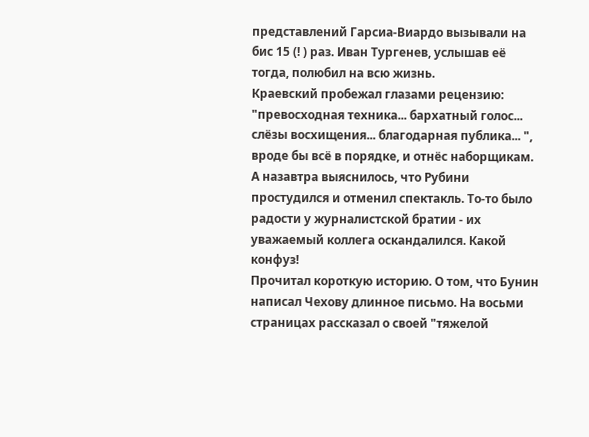представлений Гарсиа-Виардо вызывали на бис 15 (! ) раз. Иван Тургенев, услышав её тогда, полюбил на всю жизнь.
Краевский пробежал глазами рецензию: "превосходная техника... бархатный голос... слёзы восхищения... благодарная публика... ", вроде бы всё в порядке, и отнёс наборщикам. А назавтра выяснилось, что Рубини простудился и отменил спектакль. То-то было радости у журналистской братии - их уважаемый коллега оскандалился. Какой конфуз!
Прочитал короткую историю. О том, что Бунин написал Чехову длинное письмо. На восьми страницах рассказал о своей "тяжелой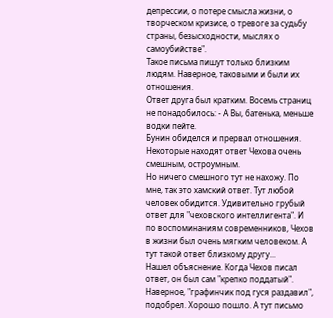депрессии, о потере смысла жизни, о творческом кризисе, о тревоге за судьбу страны, безысходности, мыслях о самоубийстве".
Такое письма пишут только близким людям. Наверное, таковыми и были их отношения.
Ответ друга был кратким. Восемь страниц не понадобилось: - А Вы, батенька, меньше водки пейте.
Бунин обиделся и прервал отношения.
Некоторые находят ответ Чехова очень смешным, остроумным.
Но ничего смешного тут не нахожу. По мне, так это хамский ответ. Тут любой человек обидится. Удивительно грубый ответ для "чеховского интеллигента". И по воспоминаниям современников, Чехов в жизни был очень мягким человеком. А тут такой ответ близкому другу...
Нашел объяснение. Когда Чехов писал ответ, он был сам "крепко поддатый". Наверное, "графинчик под гуся раздавил", подобрел. Хорошо пошло. А тут письмо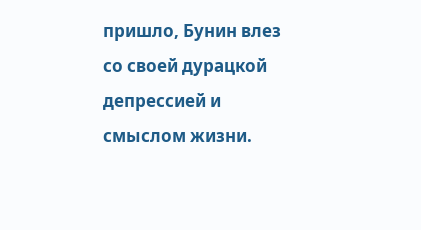пришло, Бунин влез со своей дурацкой депрессией и смыслом жизни.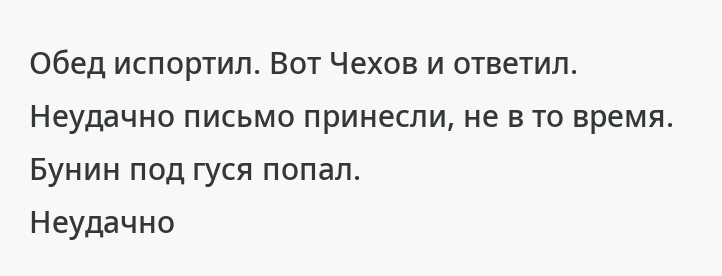Обед испортил. Вот Чехов и ответил. Неудачно письмо принесли, не в то время. Бунин под гуся попал.
Неудачно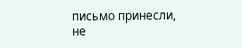письмо принесли, не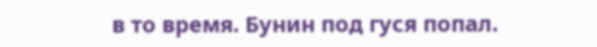в то время. Бунин под гуся попал.